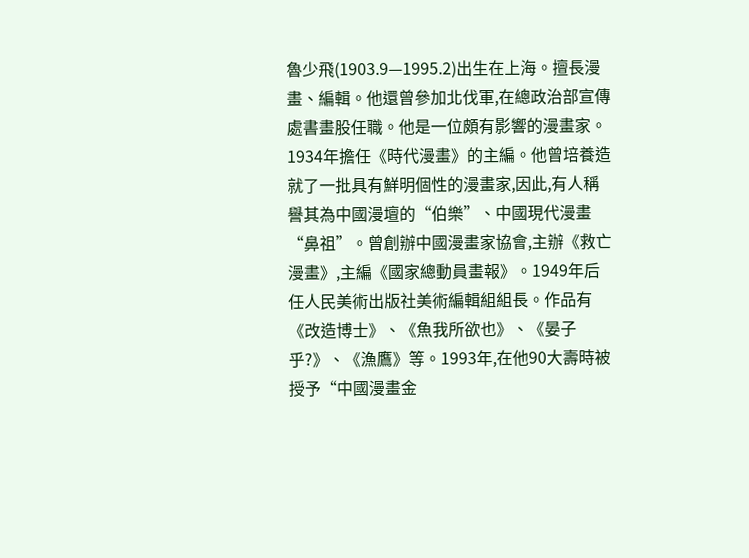魯少飛(1903.9—1995.2)出生在上海。擅長漫畫、編輯。他還曾參加北伐軍,在總政治部宣傳處書畫股任職。他是一位頗有影響的漫畫家。1934年擔任《時代漫畫》的主編。他曾培養造就了一批具有鮮明個性的漫畫家,因此,有人稱譽其為中國漫壇的“伯樂”、中國現代漫畫“鼻祖”。曾創辦中國漫畫家協會,主辦《救亡漫畫》,主編《國家總動員畫報》。1949年后任人民美術出版社美術編輯組組長。作品有《改造博士》、《魚我所欲也》、《晏子乎?》、《漁鷹》等。1993年,在他90大壽時被授予“中國漫畫金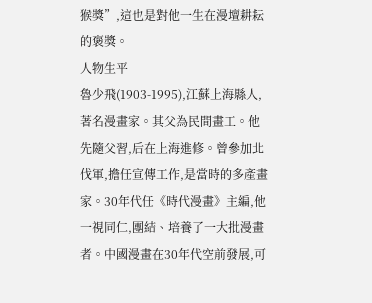猴獎”,這也是對他一生在漫壇耕耘的褒獎。
人物生平
魯少飛(1903-1995),江蘇上海縣人,著名漫畫家。其父為民間畫工。他先隨父習,后在上海進修。曾參加北伐軍,擔任宣傳工作,是當時的多產畫家。30年代任《時代漫畫》主編,他一視同仁,團結、培養了一大批漫畫者。中國漫畫在30年代空前發展,可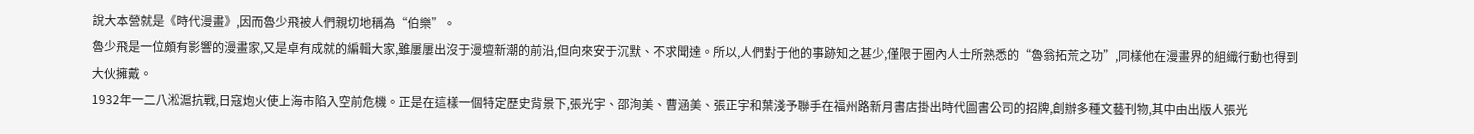說大本營就是《時代漫畫》,因而魯少飛被人們親切地稱為“伯樂”。
魯少飛是一位頗有影響的漫畫家,又是卓有成就的編輯大家,雖屢屢出沒于漫壇新潮的前沿,但向來安于沉默、不求聞達。所以,人們對于他的事跡知之甚少,僅限于圈內人士所熟悉的“魯翁拓荒之功”,同樣他在漫畫界的組織行動也得到大伙擁戴。
1932年一二八淞滬抗戰,日寇炮火使上海市陷入空前危機。正是在這樣一個特定歷史背景下,張光宇、邵洵美、曹涵美、張正宇和葉淺予聯手在福州路新月書店掛出時代圖書公司的招牌,創辦多種文藝刊物,其中由出版人張光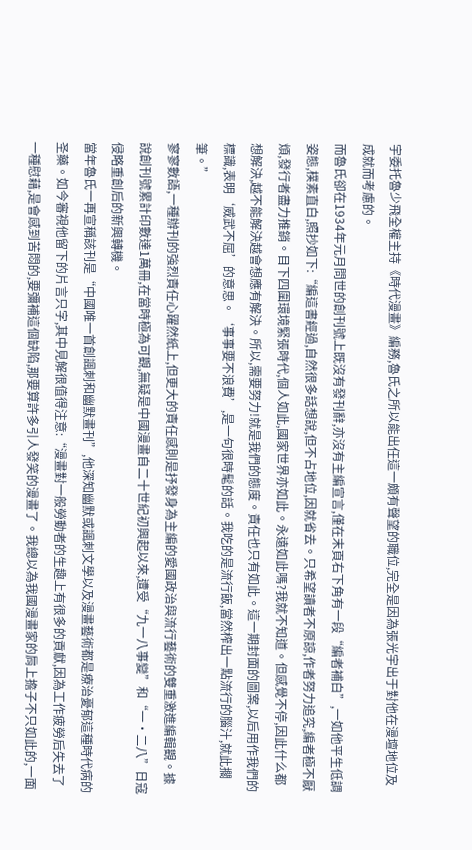宇委托魯少飛全權主持《時代漫畫》編務,魯氏之所以能出任這一頗有聲望的職位,完全是因為張光宇出于對他在漫壇地位及成就而考慮的。
而魯氏卻在1934年元月問世的創刊號上既沒有發刊辭,亦沒有主編宣言,僅在末頁右下角有一段“編者補白”,一如他平生低調姿態,樸素直白,照抄如下:“編這書經過,自然很多話想說,但不占地位,因就省去。只希望讀者不原諒,作者努力追究,編者極不厭煩,發行者盡力推銷。目下四圍環境緊張時代,個人如此,國家世界亦如此。永遠如此嗎?我就不知道。但感覺不停,因此什么都想解決,越不能解決越會想應有解決。所以,需要努力!就是我們的態度。責任也只有如此。這一期封面的圖案,以后用作我們的標識,表明‘威武不屈’的意思。‘事事要不浪費’,是一句很時髦的話。我吃的是流行飯,當然榨出一點流行的腦汁,就此擱筆。”
寥寥數語,一種辦刊的強烈責任心躍然紙上,但更大的責任感則是抒發身為主編的愛國政治與流行藝術的雙重激進編輯觀。據說創刊號累計印數達1萬冊,在當時極為可觀,無疑是中國漫畫自二十世紀初興起以來,遭受“九一八事變”和“一·二八”日寇侵略重創后的新興轉機。
當年魯氏一再宣稱該刊是“中國唯一首創諷刺和幽默畫刊”,他深知幽默或諷刺文學以及漫畫藝術都是療治憂郁這種時代病的圣藥。如今審視他留下的片言只字,其中見解很值得注意:“漫畫對一般勞動者的生趣上有很多的貢獻,因為工作疲勞后失去了一種慰藉,是會感到苦悶的,要彌補這個缺陷,那要算許多引人發笑的漫畫了。我總以為我國漫畫家的肩上擔子不只如此的,一面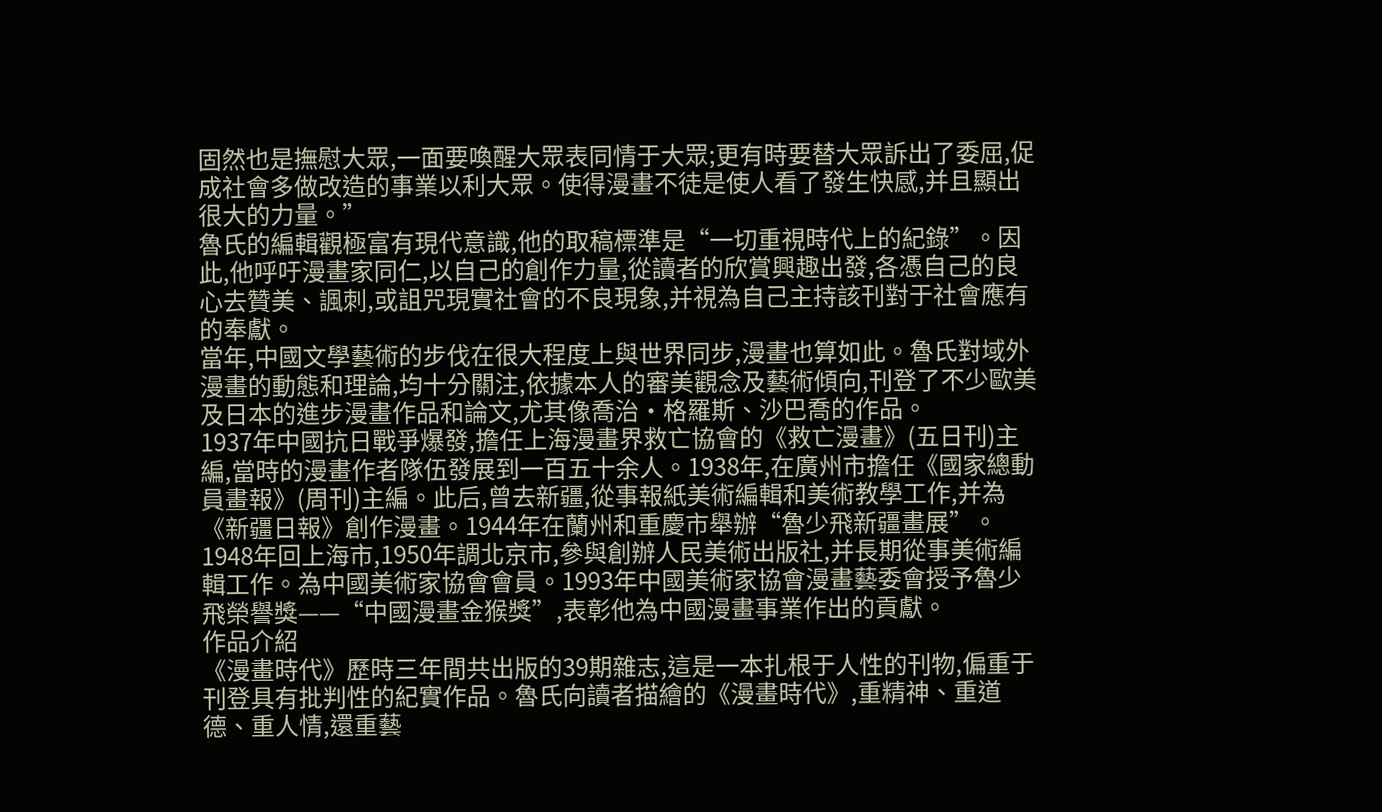固然也是撫慰大眾,一面要喚醒大眾表同情于大眾;更有時要替大眾訴出了委屈,促成社會多做改造的事業以利大眾。使得漫畫不徒是使人看了發生快感,并且顯出很大的力量。”
魯氏的編輯觀極富有現代意識,他的取稿標準是“一切重視時代上的紀錄”。因此,他呼吁漫畫家同仁,以自己的創作力量,從讀者的欣賞興趣出發,各憑自己的良心去贊美、諷刺,或詛咒現實社會的不良現象,并視為自己主持該刊對于社會應有的奉獻。
當年,中國文學藝術的步伐在很大程度上與世界同步,漫畫也算如此。魯氏對域外漫畫的動態和理論,均十分關注,依據本人的審美觀念及藝術傾向,刊登了不少歐美及日本的進步漫畫作品和論文,尤其像喬治·格羅斯、沙巴喬的作品。
1937年中國抗日戰爭爆發,擔任上海漫畫界救亡協會的《救亡漫畫》(五日刊)主編,當時的漫畫作者隊伍發展到一百五十余人。1938年,在廣州市擔任《國家總動員畫報》(周刊)主編。此后,曾去新疆,從事報紙美術編輯和美術教學工作,并為《新疆日報》創作漫畫。1944年在蘭州和重慶市舉辦“魯少飛新疆畫展”。1948年回上海市,1950年調北京市,參與創辦人民美術出版社,并長期從事美術編輯工作。為中國美術家協會會員。1993年中國美術家協會漫畫藝委會授予魯少飛榮譽獎——“中國漫畫金猴獎”,表彰他為中國漫畫事業作出的貢獻。
作品介紹
《漫畫時代》歷時三年間共出版的39期雜志,這是一本扎根于人性的刊物,偏重于刊登具有批判性的紀實作品。魯氏向讀者描繪的《漫畫時代》,重精神、重道德、重人情,還重藝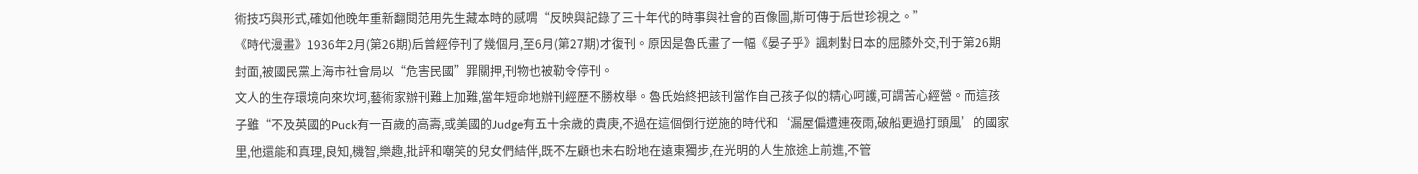術技巧與形式,確如他晚年重新翻閱范用先生藏本時的感喟“反映與記錄了三十年代的時事與社會的百像圖,斯可傳于后世珍視之。”
《時代漫畫》1936年2月(第26期)后曾經停刊了幾個月,至6月(第27期)才復刊。原因是魯氏畫了一幅《晏子乎》諷刺對日本的屈膝外交,刊于第26期封面,被國民黨上海市社會局以“危害民國”罪關押,刊物也被勒令停刊。
文人的生存環境向來坎坷,藝術家辦刊難上加難,當年短命地辦刊經歷不勝枚舉。魯氏始終把該刊當作自己孩子似的精心呵護,可謂苦心經營。而這孩子雖“不及英國的Puck有一百歲的高壽,或美國的Judge有五十余歲的貴庚,不過在這個倒行逆施的時代和‘漏屋偏遭連夜雨,破船更過打頭風’的國家里,他還能和真理,良知,機智,樂趣,批評和嘲笑的兒女們結伴,既不左顧也未右盼地在遠東獨步,在光明的人生旅途上前進,不管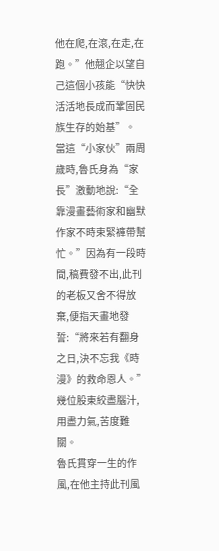他在爬,在滾,在走,在跑。”他翹企以望自己這個小孩能“快快活活地長成而鞏固民族生存的始基”。
當這“小家伙”兩周歲時,魯氏身為“家長”激動地說:“全靠漫畫藝術家和幽默作家不時束緊褲帶幫忙。”因為有一段時間,稿費發不出,此刊的老板又舍不得放棄,便指天畫地發誓:“將來若有翻身之日,決不忘我《時漫》的救命恩人。”幾位股東絞盡腦汁,用盡力氣,苦度難關。
魯氏貫穿一生的作風,在他主持此刊風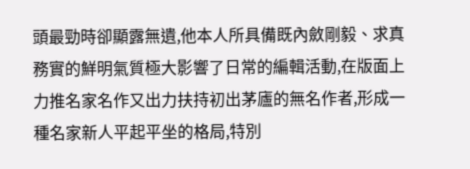頭最勁時卻顯露無遺,他本人所具備既內斂剛毅、求真務實的鮮明氣質極大影響了日常的編輯活動,在版面上力推名家名作又出力扶持初出茅廬的無名作者,形成一種名家新人平起平坐的格局,特別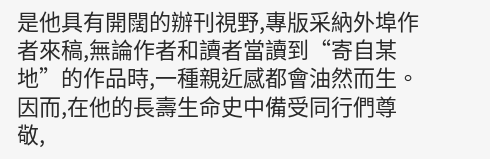是他具有開闊的辦刊視野,專版采納外埠作者來稿,無論作者和讀者當讀到“寄自某地”的作品時,一種親近感都會油然而生。因而,在他的長壽生命史中備受同行們尊敬,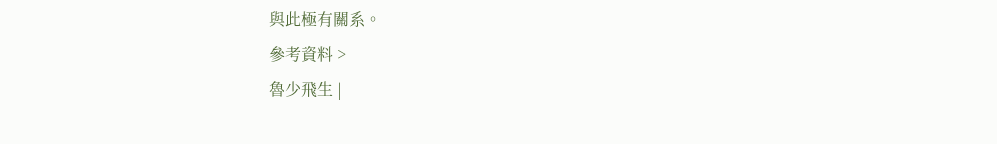與此極有關系。
參考資料 >
魯少飛生 |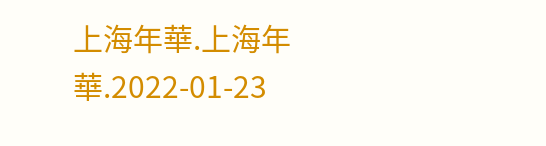上海年華.上海年華.2022-01-23